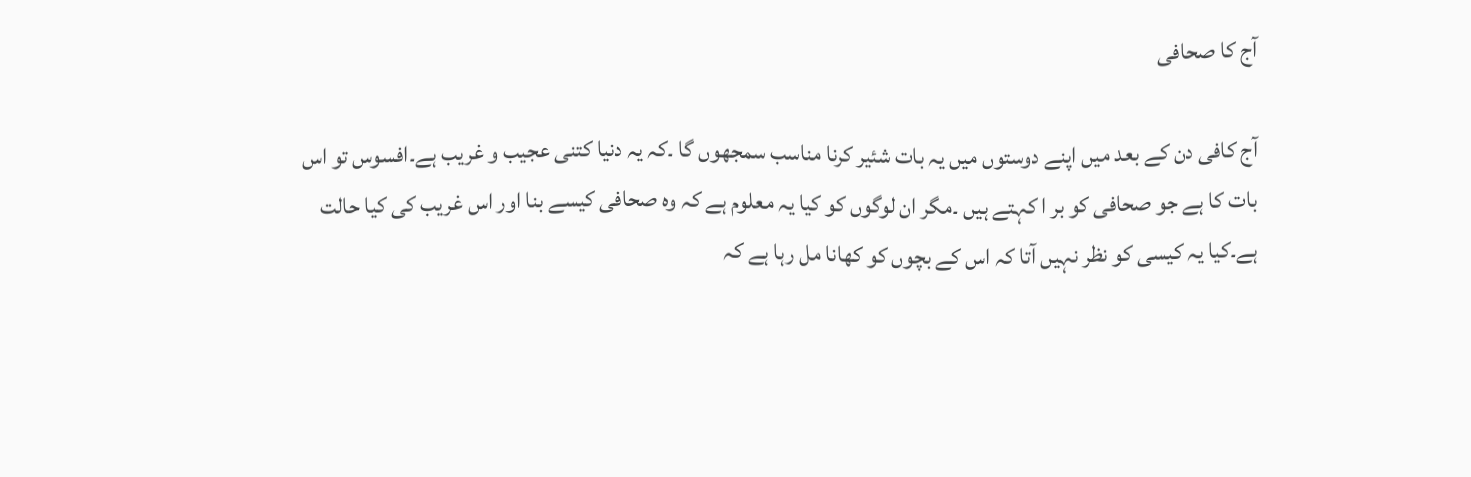آج کا صحافی

آج کافی دن کے بعد میں اپنے دوستوں میں یہ بات شئیر کرنا مناسب سمجھوں گا ۔کہ یہ دنیا کتنی عجیب و غریب ہے۔افسوس تو اس بات کا ہے جو صحافی کو بر ا کہتے ہیں ۔مگر ان لوگوں کو کیا یہ معلوم ہے کہ وہ صحافی کیسے بنا اور اس غریب کی کیا حالت ہے۔کیا یہ کیسی کو نظر نہیں آتا کہ اس کے بچوں کو کھانا مل رہا ہے کہ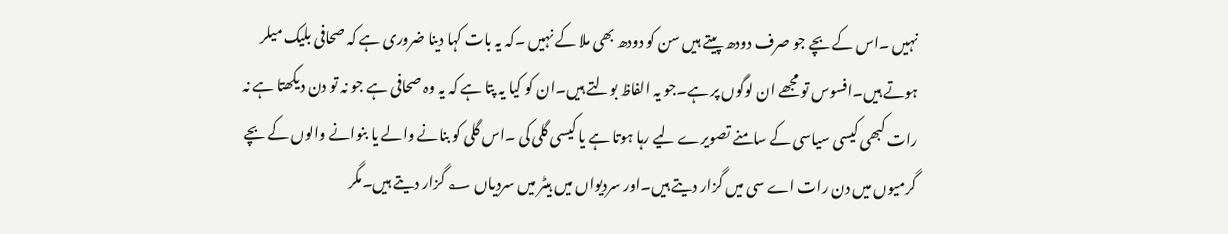نہیں ۔اس کے بچے جو صرف دودھ پیتے ہیں سن کو دودھ بھی ملا کے نہیں ۔کہ یہ بات کہا دینا ضروری ہے کہ صحافی بلیک میلر ہوتے ہیں۔افسوس تو مجھے ان لوگوں پر ہے۔جو یہ الفاظ بولتے ہیں۔ان کو کیا یہ پتا ہے کہ یہ وہ صحافی ہے جو نہ تو دن دیکھتا ہے نہ رات کبھی کیسی سیاسی کے سامنے تصویرے لیے رہا ہوتا ہے یا کیسی گلی کی ۔اس گلی کو بنانے والے یا بنوانے والوں کے بچے گرمیوں میں دن رات اے سی میں گزار دیتے ہیں۔اور سردیواں میں ہیٹر میں سردیاں ؂ گزار دیتے ہیں۔مگر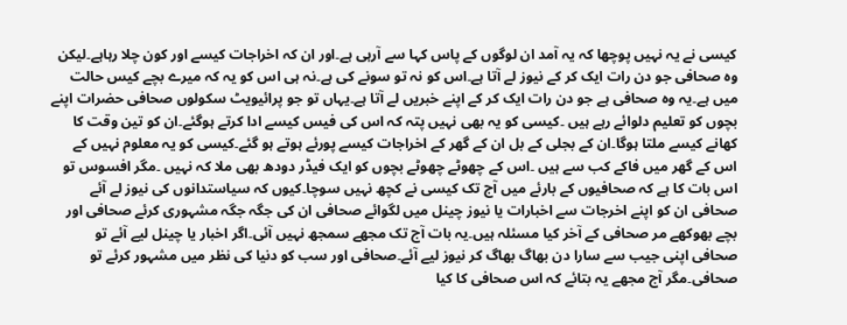کیسی نے یہ نہیں پوچھا کہ یہ آمد ان لوگوں کے پاس کہا سے آرہی ہے۔اور ان کہ اخراجات کیسے اور کون چلا رہاہے۔لیکن وہ صحافی جو دن رات ایک کر کے نیوز لے آتا ہے۔اس کو نہ تو سونے کی ہے۔نہ ہی اس کو یہ کہ میرے بچے کیس حالت میں ہے۔یہ وہ صحافی ہے جو دن رات ایک کر کے اپنے خبریں لے آتا ہے۔یہاں تو جو پرائیویٹ سکولوں صحافی حضرات اپنے بچوں کو تعلیم دلوائے رہے ہیں ۔کیسی کو یہ بھی نہیں پتہ کہ اس کی فیس کیسے ادا کرتے ہوگئے۔ان کو تین وقت کا کھانے کیسے ملتا ہوگا۔ان کے بجلی کے بل ان کے گھر کے اخراجات کیسے پورئے ہوتے ہو گئے۔کیسی کو یہ معلوم نہیں کے اس کے گھر میں فاکے کب سے ہیں ۔اس کے چھوٹے چھوٹے بچوں کو ایک فیڈر دودھ بھی ملا کہ نہیں ۔مگر افسوس تو اس بات کا ہے کہ صحافیوں کے بارئے میں آج تک کیسی نے کچھ نہیں سوچا۔کیوں کہ سیاستدانوں کی نیوز لے آئے صحافی ان کو اپنے اخرجات سے اخبارات یا نیوز چینل میں لگوائے صحافی ان کی جگہ جگہ مشہوری کرئے صحافی اور بچے بھوکھے مر صحافی کے آخر کیا مسئلہ ہیں۔یہ بات آج تک مجھے سمجھ نہیں آئی۔اگر اخبار یا چینل لیے آئے تو صحافی اپنی جیب سے سارا دن بھاگ بھاگ کر نیوز لیے آئے۔صحافی اور سب کو دنیا کی نظر میں مشہور کرئے تو صحافی۔مگر آج مجھے یہ بتائے کہ اس صحافی کا کیا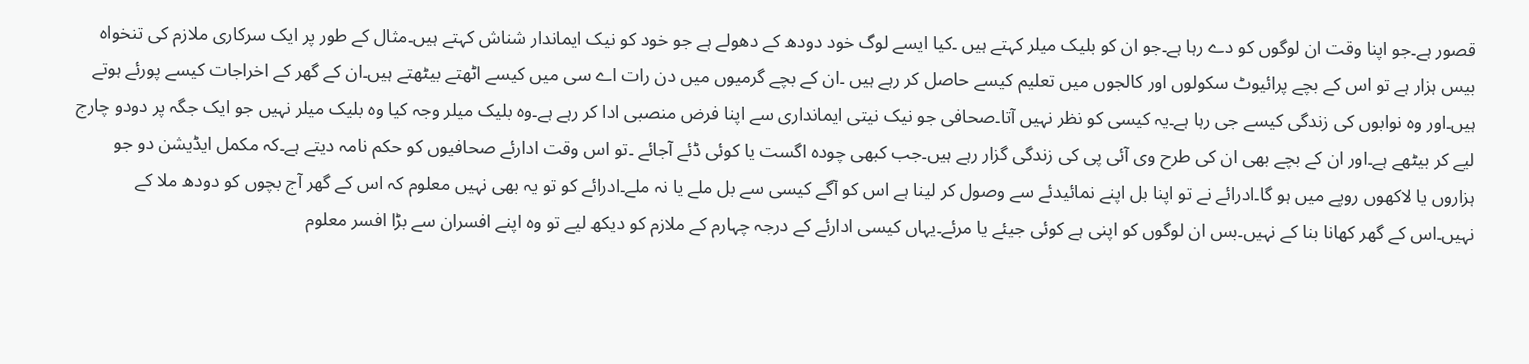قصور ہے۔جو اپنا وقت ان لوگوں کو دے رہا ہے۔جو ان کو بلیک میلر کہتے ہیں ۔کیا ایسے لوگ خود دودھ کے دھولے ہے جو خود کو نیک ایماندار شناش کہتے ہیں۔مثال کے طور پر ایک سرکاری ملازم کی تنخواہ بیس ہزار ہے تو اس کے بچے پرائیوٹ سکولوں اور کالجوں میں تعلیم کیسے حاصل کر رہے ہیں ۔ان کے بچے گرمیوں میں دن رات اے سی میں کیسے اٹھتے بیٹھتے ہیں۔ان کے گھر کے اخراجات کیسے پورئے ہوتے ہیں۔اور وہ نوابوں کی زندگی کیسے جی رہا ہے۔یہ کیسی کو نظر نہیں آتا۔صحافی جو نیک نیتی ایمانداری سے اپنا فرض منصبی ادا کر رہے ہے۔وہ بلیک میلر وجہ کیا وہ بلیک میلر نہیں جو ایک جگہ پر دودو چارج لیے کر بیٹھے ہے۔اور ان کے بچے بھی ان کی طرح وی آئی پی کی زندگی گزار رہے ہیں۔جب کبھی چودہ اگست یا کوئی ڈئے آجائے ۔تو اس وقت ادارئے صحافیوں کو حکم نامہ دیتے ہے۔کہ مکمل ایڈیشن دو جو ہزاروں یا لاکھوں روپے میں ہو گا۔ادرائے نے تو اپنا بل اپنے نمائیدئے سے وصول کر لینا ہے اس کو آگے کیسی سے بل ملے یا نہ ملے۔ادرائے کو تو یہ بھی نہیں معلوم کہ اس کے گھر آج بچوں کو دودھ ملا کے نہیں۔اس کے گھر کھانا بنا کے نہیں۔بس ان لوگوں کو اپنی ہے کوئی جیئے یا مرئے۔یہاں کیسی ادارئے کے درجہ چہارم کے ملازم کو دیکھ لیے تو وہ اپنے افسران سے بڑا افسر معلوم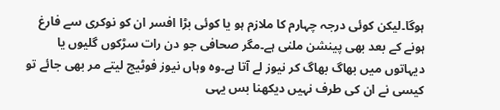ہوگا۔لیکن کوئی درجہ چہارم کا ملازم ہو یا کوئی بڑا افسر ان کو نوکری سے فارغ ہونے کے بعد بھی پینشن ملنی ہے۔مگر صحافی جو دن رات سڑکوں گلیوں یا دیہاتوں میں بھاگ بھاگ کر نیوز لے آتا ہے۔وہ وہاں نیوز فوٹیج لیتے مر بھی جائے تو کیسی نے ان کی طرف نہیں دیکھنا بس یہی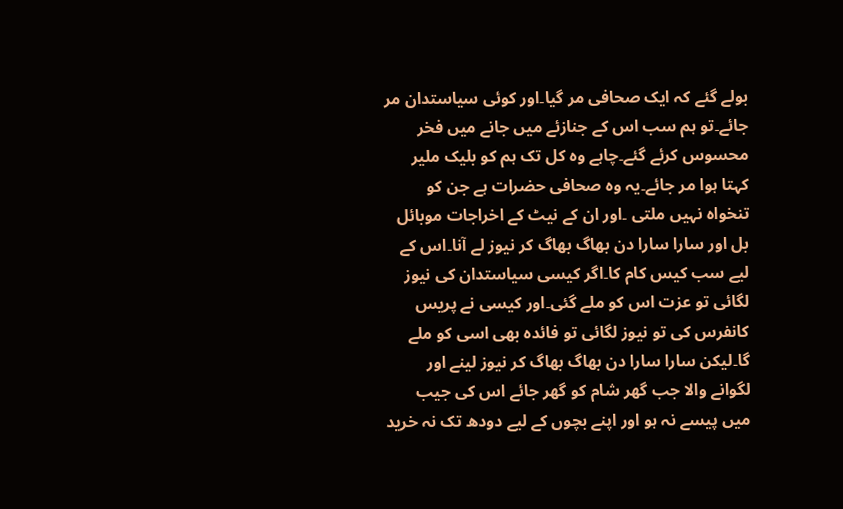بولے گئے کہ ایک صحافی مر گیا۔اور کوئی سیاستدان مر جائے۔تو ہم سب اس کے جنازئے میں جانے میں فخر محسوس کرئے گئے۔چاہے وہ کل تک ہم کو بلیک ملیر کہتا ہوا مر جائے۔یہ وہ صحافی حضرات ہے جن کو تنخواہ نہیں ملتی ۔اور ان کے نیٹ کے اخراجات موبائل بل اور سارا سارا دن بھاگ بھاگ کر نیوز لے آنا۔اس کے لیے سب کیس کام کا۔اگر کیسی سیاستدان کی نیوز لگائی تو عزت اس کو ملے گئی۔اور کیسی نے پریس کانفرس کی تو نیوز لگائی تو فائدہ بھی اسی کو ملے گا۔لیکن سارا سارا دن بھاگ بھاگ کر نیوز لینے اور لگوانے والا جب گھر شام کو گھر جائے اس کی جیب میں پیسے نہ ہو اور اپنے بچوں کے لیے دودھ تک نہ خرید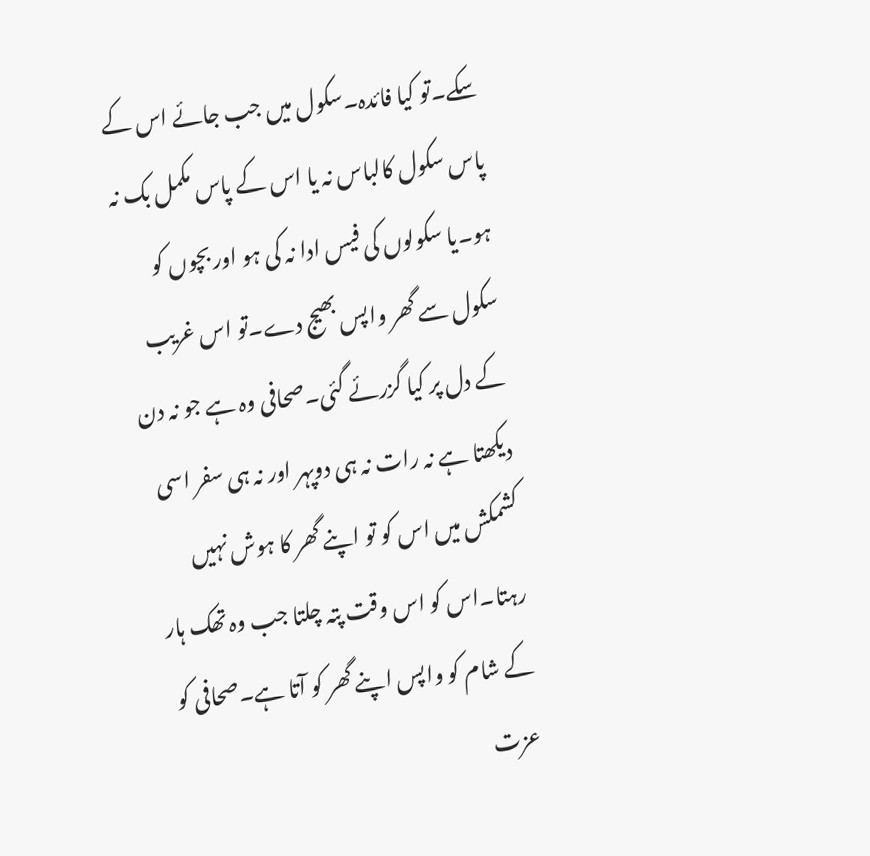سکے۔تو کیا فائدہ۔سکول میں جب جائے اس کے پاس سکول کالباس نہ یا اس کے پاس مکمل بک نہ ہو۔یا سکولوں کی فیس ادا نہ کی ہو اور بچوں کو سکول سے گھر واپس بھیج دے۔تو اس غریب کے دل پر کیا گزرئے گئی۔صحافی وہ ہے جو نہ دن دیکھتا ہے نہ رات نہ ہی دوپہر اور نہ ہی سفر اسی کشمکش میں اس کو تو اپنے گھر کا ہوش نہیں رہتا۔اس کو اس وقت پتہ چلتا جب وہ تھک ہار کے شام کو واپس اپنے گھر کو آتا ہے۔صحافی کو عزت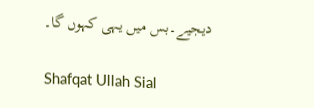دیجیے۔بس میں یہی کہوں گا۔

Shafqat Ullah Sial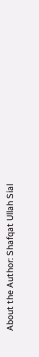About the Author: Shafqat Ullah Sial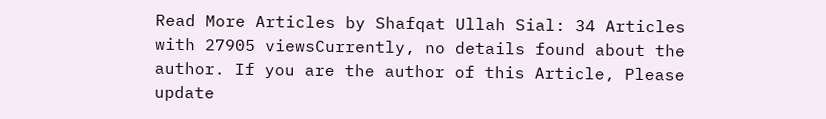Read More Articles by Shafqat Ullah Sial: 34 Articles with 27905 viewsCurrently, no details found about the author. If you are the author of this Article, Please update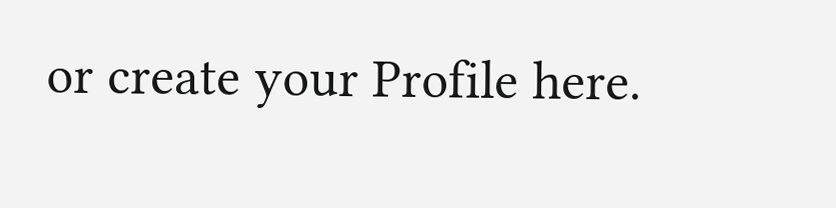or create your Profile here.